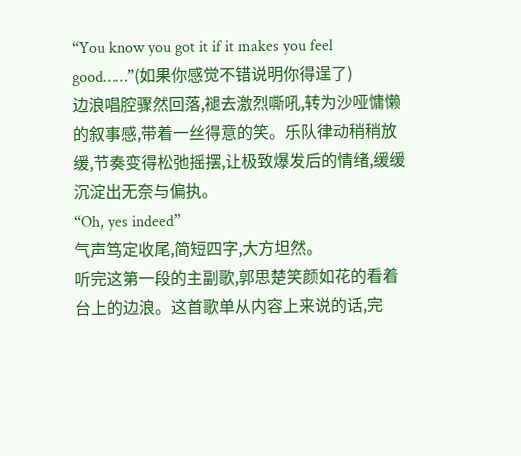“You know you got it if it makes you feel good……”(如果你感觉不错说明你得逞了)
边浪唱腔骤然回落,褪去激烈嘶吼,转为沙哑慵懒的叙事感,带着一丝得意的笑。乐队律动稍稍放缓,节奏变得松弛摇摆,让极致爆发后的情绪,缓缓沉淀出无奈与偏执。
“Oh, yes indeed”
气声笃定收尾,简短四字,大方坦然。
听完这第一段的主副歌,郭思楚笑颜如花的看着台上的边浪。这首歌单从内容上来说的话,完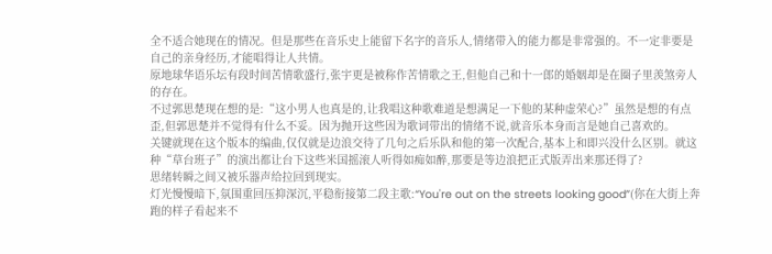全不适合她现在的情况。但是那些在音乐史上能留下名字的音乐人,情绪带入的能力都是非常强的。不一定非要是自己的亲身经历,才能唱得让人共情。
原地球华语乐坛有段时间苦情歌盛行,张宇更是被称作苦情歌之王,但他自己和十一郎的婚姻却是在圈子里羡煞旁人的存在。
不过郭思楚现在想的是:“这小男人也真是的,让我唱这种歌难道是想满足一下他的某种虚荣心?”虽然是想的有点歪,但郭思楚并不觉得有什么不妥。因为抛开这些因为歌词带出的情绪不说,就音乐本身而言是她自己喜欢的。
关键就现在这个版本的编曲,仅仅就是边浪交待了几句之后乐队和他的第一次配合,基本上和即兴没什么区别。就这种“草台班子”的演出都让台下这些米国摇滚人听得如痴如醉,那要是等边浪把正式版弄出来那还得了?
思绪转瞬之间又被乐器声给拉回到现实。
灯光慢慢暗下,氛围重回压抑深沉,平稳衔接第二段主歌:“You're out on the streets looking good”(你在大街上奔跑的样子看起来不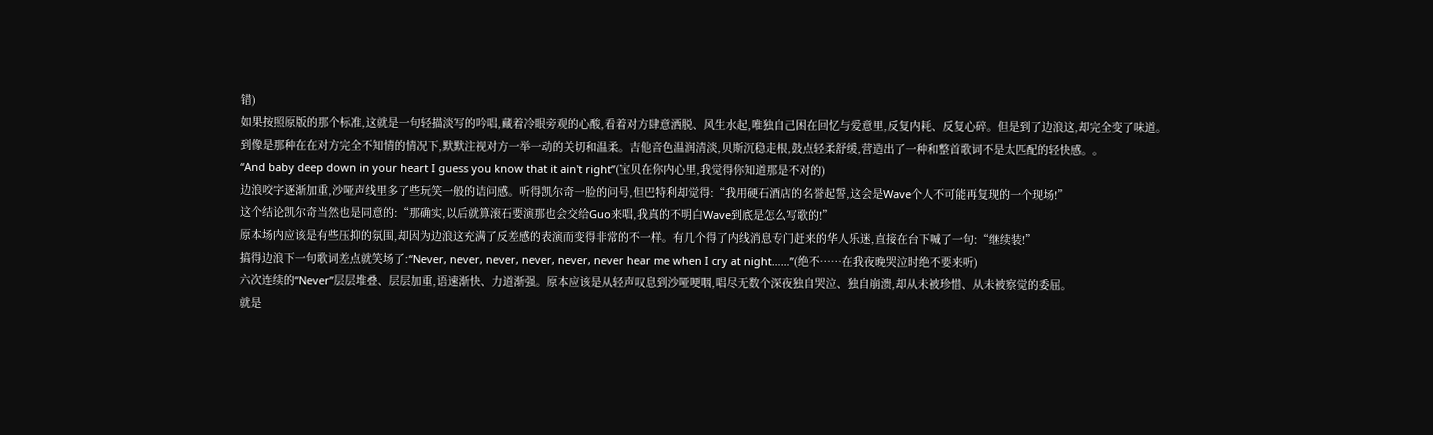错)
如果按照原版的那个标准,这就是一句轻描淡写的吟唱,藏着冷眼旁观的心酸,看着对方肆意洒脱、风生水起,唯独自己困在回忆与爱意里,反复内耗、反复心碎。但是到了边浪这,却完全变了味道。
到像是那种在在对方完全不知情的情况下,默默注视对方一举一动的关切和温柔。吉他音色温润清淡,贝斯沉稳走根,鼓点轻柔舒缓,营造出了一种和整首歌词不是太匹配的轻快感。。
“And baby deep down in your heart I guess you know that it ain't right”(宝贝在你内心里,我觉得你知道那是不对的)
边浪咬字逐渐加重,沙哑声线里多了些玩笑一般的诘问感。听得凯尔奇一脸的问号,但巴特利却觉得:“我用硬石酒店的名誉起誓,这会是Wave个人不可能再复现的一个现场!”
这个结论凯尔奇当然也是同意的:“那确实,以后就算滚石要演那也会交给Guo来唱,我真的不明白Wave到底是怎么写歌的!”
原本场内应该是有些压抑的氛围,却因为边浪这充满了反差感的表演而变得非常的不一样。有几个得了内线消息专门赶来的华人乐迷,直接在台下喊了一句:“继续装!”
搞得边浪下一句歌词差点就笑场了:“Never, never, never, never, never, never hear me when I cry at night……”(绝不……在我夜晚哭泣时绝不要来听)
六次连续的“Never”层层堆叠、层层加重,语速渐快、力道渐强。原本应该是从轻声叹息到沙哑哽咽,唱尽无数个深夜独自哭泣、独自崩溃,却从未被珍惜、从未被察觉的委屈。
就是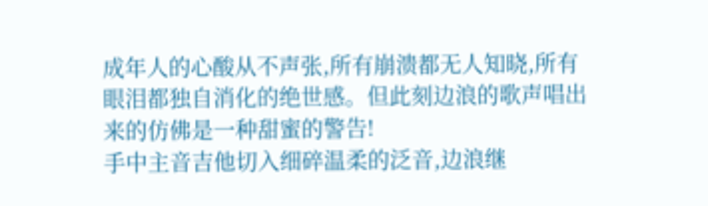成年人的心酸从不声张,所有崩溃都无人知晓,所有眼泪都独自消化的绝世感。但此刻边浪的歌声唱出来的仿佛是一种甜蜜的警告!
手中主音吉他切入细碎温柔的泛音,边浪继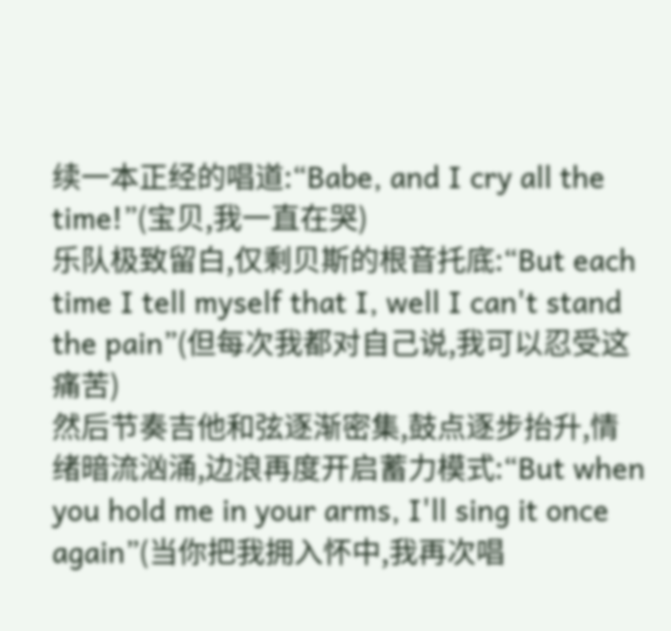续一本正经的唱道:“Babe, and I cry all the time!”(宝贝,我一直在哭)
乐队极致留白,仅剩贝斯的根音托底:“But each time I tell myself that I, well I can't stand the pain”(但每次我都对自己说,我可以忍受这痛苦)
然后节奏吉他和弦逐渐密集,鼓点逐步抬升,情绪暗流汹涌,边浪再度开启蓄力模式:“But when you hold me in your arms, I'll sing it once again”(当你把我拥入怀中,我再次唱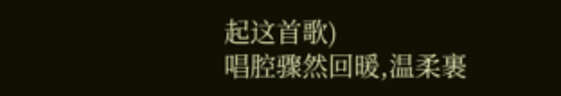起这首歌)
唱腔骤然回暖,温柔裹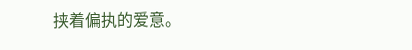挟着偏执的爱意。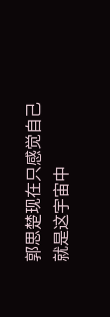郭思楚现在只感觉自己就是这宇宙中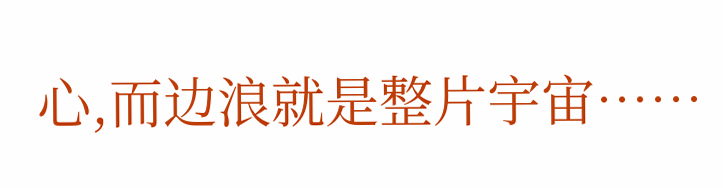心,而边浪就是整片宇宙……